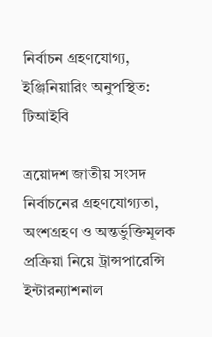নির্বাচন গ্রহণযোগ্য, ইঞ্জিনিয়ারিং অনুপস্থিত: টিআইবি

ত্রয়োদশ জাতীয় সংসদ নির্বাচনের গ্রহণযোগ্যতা, অংশগ্রহণ ও অন্তর্ভুক্তিমূলক প্রক্রিয়া নিয়ে ট্রান্সপারেন্সি ইন্টারন্যাশনাল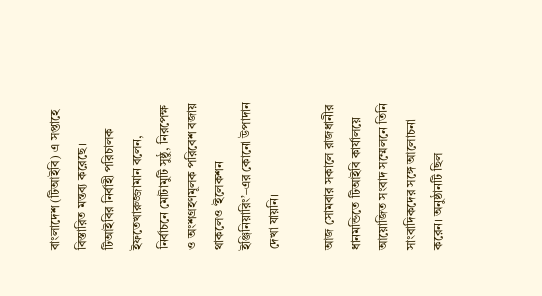বাংলাদেশ (টিআইবি) এ সপ্তাহে বিস্তারিত মন্তব্য করেছে। টিআইবির নির্বাহী পরিচালক ইফতেখারুজ্জামান বলেন, নির্বাচনে মোটামুটি সুষ্ঠু, নিরপেক্ষ ও অংশগ্রহণমূলক পরিবেশ বজায় থাকলেও ‘ইলেকশন ইঞ্জিনিয়ারিং’–এর কোনো উপাদান দেখা যায়নি।

আজ সোমবার সকালে রাজধানীর ধানমন্ডিতে টিআইবি কার্যালয়ে আয়োজিত সংবাদ সম্মেলনে তিনি সাংবাদিকদের সঙ্গে আলোচনা করেন। অনুষ্ঠানটি ছিল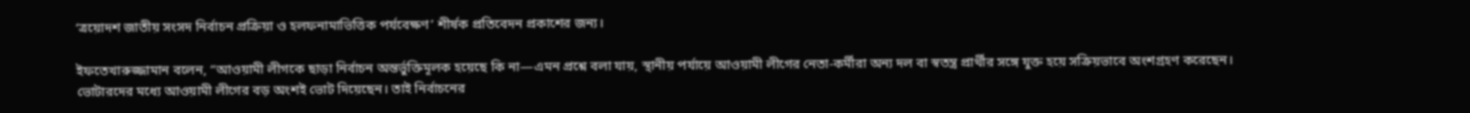‘ত্রয়োদশ জাতীয় সংসদ নির্বাচন প্রক্রিয়া ও হলফনামাভিত্তিক পর্যবেক্ষণ’ শীর্ষক প্রতিবেদন প্রকাশের জন্য।

ইফতেখারুজ্জামান বলেন, “আওয়ামী লীগকে ছাড়া নির্বাচন অন্তর্ভুক্তিমূলক হয়েছে কি না—এমন প্রশ্নে বলা যায়, স্থানীয় পর্যায়ে আওয়ামী লীগের নেতা-কর্মীরা অন্য দল বা স্বতন্ত্র প্রার্থীর সঙ্গে যুক্ত হয়ে সক্রিয়ভাবে অংশগ্রহণ করেছেন। ভোটারদের মধ্যে আওয়ামী লীগের বড় অংশই ভোট দিয়েছেন। তাই নির্বাচনের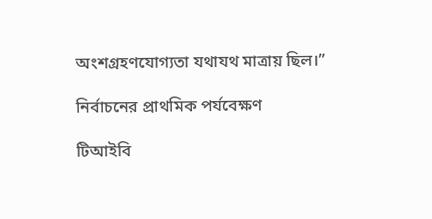অংশগ্রহণযোগ্যতা যথাযথ মাত্রায় ছিল।”

নির্বাচনের প্রাথমিক পর্যবেক্ষণ

টিআইবি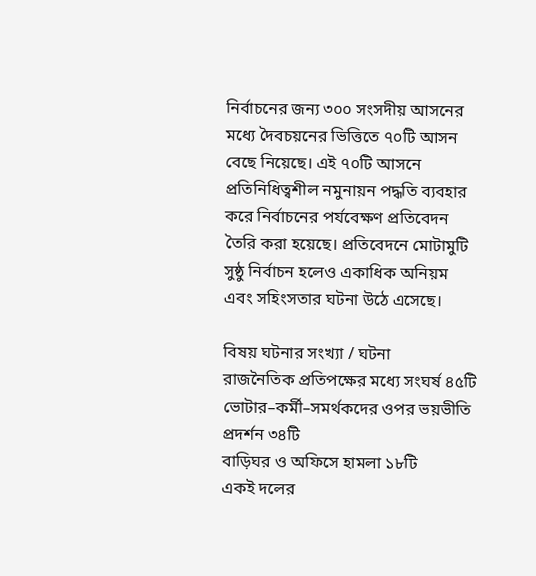নির্বাচনের জন্য ৩০০ সংসদীয় আসনের মধ্যে দৈবচয়নের ভিত্তিতে ৭০টি আসন বেছে নিয়েছে। এই ৭০টি আসনে প্রতিনিধিত্বশীল নমুনায়ন পদ্ধতি ব্যবহার করে নির্বাচনের পর্যবেক্ষণ প্রতিবেদন তৈরি করা হয়েছে। প্রতিবেদনে মোটামুটি সুষ্ঠু নির্বাচন হলেও একাধিক অনিয়ম এবং সহিংসতার ঘটনা উঠে এসেছে।

বিষয় ঘটনার সংখ্যা / ঘটনা
রাজনৈতিক প্রতিপক্ষের মধ্যে সংঘর্ষ ৪৫টি
ভোটার–কর্মী–সমর্থকদের ওপর ভয়ভীতি প্রদর্শন ৩৪টি
বাড়িঘর ও অফিসে হামলা ১৮টি
একই দলের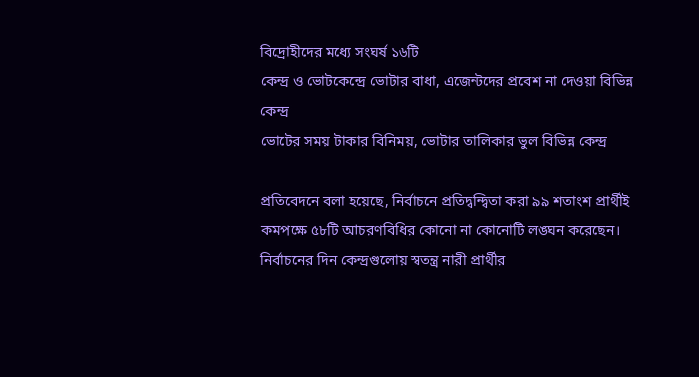বিদ্রোহীদের মধ্যে সংঘর্ষ ১৬টি
কেন্দ্র ও ভোটকেন্দ্রে ভোটার বাধা, এজেন্টদের প্রবেশ না দেওয়া বিভিন্ন কেন্দ্র
ভোটের সময় টাকার বিনিময়, ভোটার তালিকার ভুল বিভিন্ন কেন্দ্র

প্রতিবেদনে বলা হয়েছে, নির্বাচনে প্রতিদ্বন্দ্বিতা করা ৯৯ শতাংশ প্রার্থীই কমপক্ষে ৫৮টি আচরণবিধির কোনো না কোনোটি লঙ্ঘন করেছেন। নির্বাচনের দিন কেন্দ্রগুলোয় স্বতন্ত্র নারী প্রার্থীর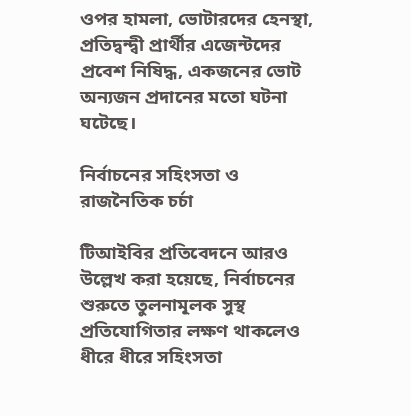ওপর হামলা, ভোটারদের হেনস্থা, প্রতিদ্বন্দ্বী প্রার্থীর এজেন্টদের প্রবেশ নিষিদ্ধ, একজনের ভোট অন্যজন প্রদানের মতো ঘটনা ঘটেছে।

নির্বাচনের সহিংসতা ও রাজনৈতিক চর্চা

টিআইবির প্রতিবেদনে আরও উল্লেখ করা হয়েছে, নির্বাচনের শুরুতে তুলনামূলক সুস্থ প্রতিযোগিতার লক্ষণ থাকলেও ধীরে ধীরে সহিংসতা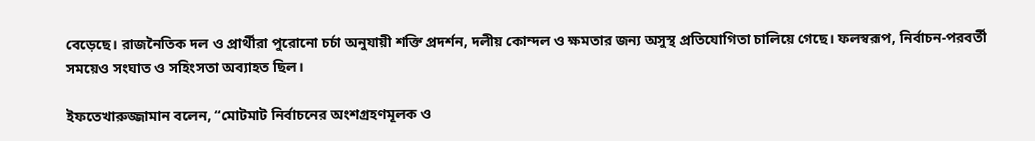বেড়েছে। রাজনৈতিক দল ও প্রার্থীরা পুরোনো চর্চা অনুযায়ী শক্তি প্রদর্শন, দলীয় কোন্দল ও ক্ষমতার জন্য অসুস্থ প্রতিযোগিতা চালিয়ে গেছে। ফলস্বরূপ, নির্বাচন-পরবর্তী সময়েও সংঘাত ও সহিংসতা অব্যাহত ছিল।

ইফতেখারুজ্জামান বলেন, “মোটমাট নির্বাচনের অংশগ্রহণমূলক ও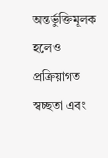অন্তর্ভুক্তিমূলক হলেও প্রক্রিয়াগত স্বচ্ছতা এবং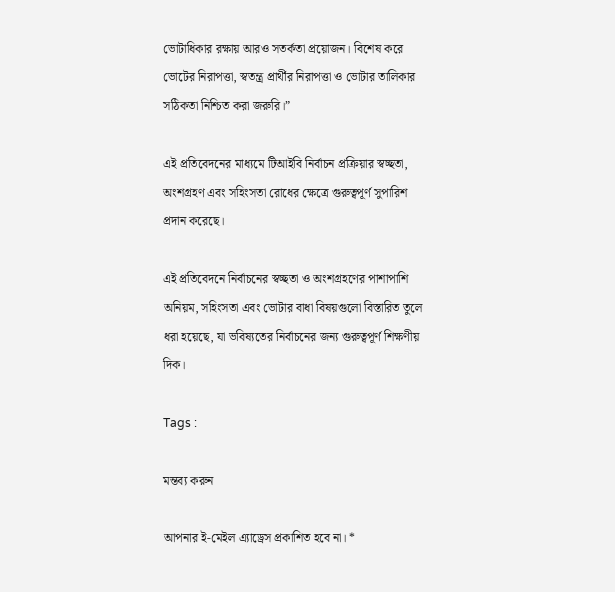ভোটাধিকার রক্ষায় আরও সতর্কতা প্রয়োজন। বিশেষ করে ভোটের নিরাপত্তা, স্বতন্ত্র প্রার্থীর নিরাপত্তা ও ভোটার তালিকার সঠিকতা নিশ্চিত করা জরুরি।”

এই প্রতিবেদনের মাধ্যমে টিআইবি নির্বাচন প্রক্রিয়ার স্বচ্ছতা, অংশগ্রহণ এবং সহিংসতা রোধের ক্ষেত্রে গুরুত্বপূর্ণ সুপারিশ প্রদান করেছে।

এই প্রতিবেদনে নির্বাচনের স্বচ্ছতা ও অংশগ্রহণের পাশাপাশি অনিয়ম, সহিংসতা এবং ভোটার বাধা বিষয়গুলো বিস্তারিত তুলে ধরা হয়েছে, যা ভবিষ্যতের নির্বাচনের জন্য গুরুত্বপূর্ণ শিক্ষণীয় দিক।

Tags :

মন্তব্য করুন

আপনার ই-মেইল এ্যাড্রেস প্রকাশিত হবে না। *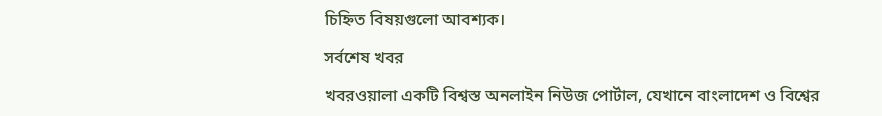চিহ্নিত বিষয়গুলো আবশ্যক।

সর্বশেষ খবর

খবরওয়ালা একটি বিশ্বস্ত অনলাইন নিউজ পোর্টাল, যেখানে বাংলাদেশ ও বিশ্বের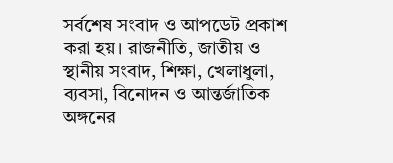সর্বশেষ সংবাদ ও আপডেট প্রকাশ করা হয়। রাজনীতি, জাতীয় ও স্থানীয় সংবাদ, শিক্ষা, খেলাধুলা, ব্যবসা, বিনোদন ও আন্তর্জাতিক অঙ্গনের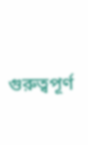গুরুত্বপূর্ণ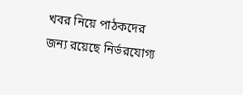খবর নিয়ে পাঠকদের জন্য রয়েছে নির্ভরযোগ্য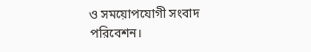ও সময়োপযোগী সংবাদ পরিবেশন।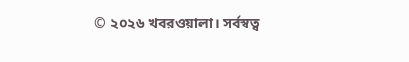© ২০২৬ খবরওয়ালা। সর্বস্বত্ব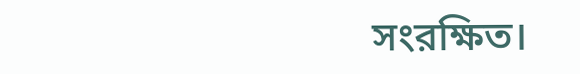সংরক্ষিত।